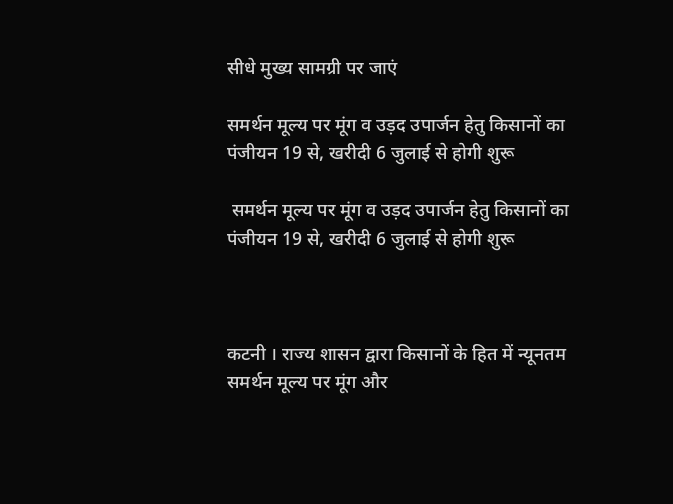सीधे मुख्य सामग्री पर जाएं

समर्थन मूल्य पर मूंग व उड़द उपार्जन हेतु किसानों का पंजीयन 19 से, खरीदी 6 जुलाई से होगी शुरू

 समर्थन मूल्य पर मूंग व उड़द उपार्जन हेतु किसानों का पंजीयन 19 से, खरीदी 6 जुलाई से होगी शुरू



कटनी । राज्य शासन द्वारा किसानों के हित में न्यूनतम समर्थन मूल्य पर मूंग और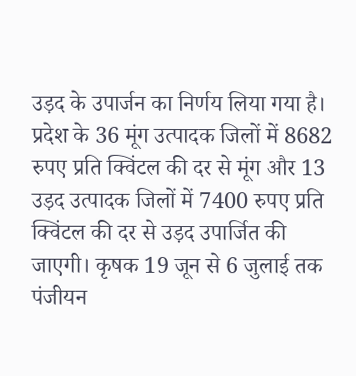उड़द के उपार्जन का निर्णय लिया गया है। प्रदेश के 36 मूंग उत्पादक जिलों में 8682 रुपए प्रति क्विंटल की दर से मूंग और 13 उड़द उत्पादक जिलों में 7400 रुपए प्रति क्विंटल की दर से उड़द उपार्जित की जाएगी। कृषक 19 जून से 6 जुलाई तक पंजीयन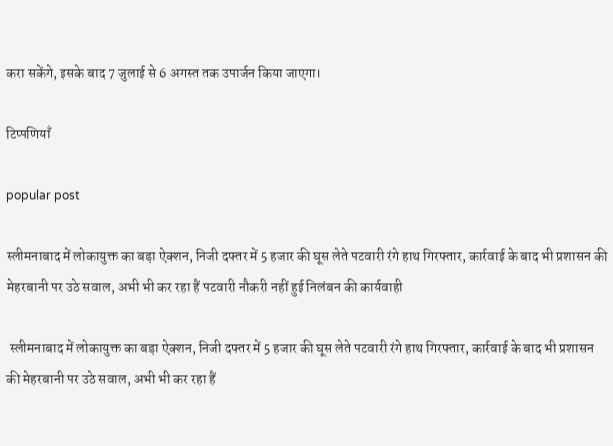करा सकेंगे, इसके बाद 7 जुलाई से 6 अगस्त तक उपार्जन किया जाएगा।

टिप्पणियाँ

popular post

स्लीमनाबाद में लोकायुक्त का बड़ा ऐक्शन, निजी दफ्तर में 5 हजार की घूस लेते पटवारी रंगे हाथ गिरफ्तार, कार्रवाई के बाद भी प्रशासन की मेहरबानी पर उठे सवाल, अभी भी कर रहा हैं पटवारी नौकरी नहीं हुई निलंबन की कार्यवाही

 स्लीमनाबाद में लोकायुक्त का बड़ा ऐक्शन, निजी दफ्तर में 5 हजार की घूस लेते पटवारी रंगे हाथ गिरफ्तार, कार्रवाई के बाद भी प्रशासन की मेहरबानी पर उठे सवाल, अभी भी कर रहा हैं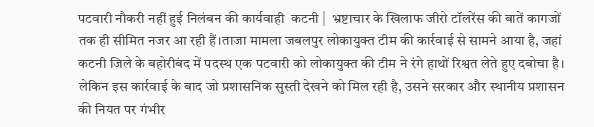पटवारी नौकरी नहीं हुई निलंबन की कार्यवाही  कटनी |  भ्रष्टाचार के खिलाफ जीरो टॉलरेंस की बातें कागजों तक ही सीमित नजर आ रही हैं।ताजा मामला जबलपुर लोकायुक्त टीम की कार्रवाई से सामने आया है, जहां कटनी जिले के बहोरीबंद में पदस्थ एक पटवारी को लोकायुक्त की टीम ने रंगे हाथों रिश्वत लेते हुए दबोचा है। लेकिन इस कार्रवाई के बाद जो प्रशासनिक सुस्ती देखने को मिल रही है, उसने सरकार और स्थानीय प्रशासन की नियत पर गंभीर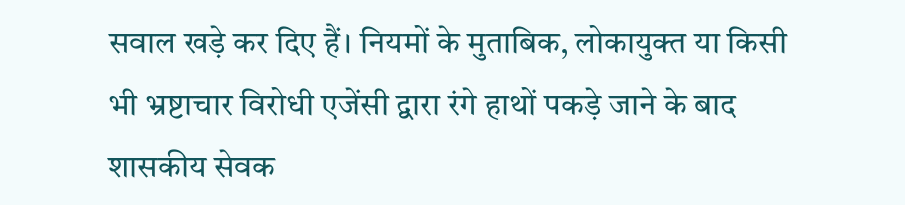सवाल खड़े कर दिए हैं। नियमों के मुताबिक, लोकायुक्त या किसी भी भ्रष्टाचार विरोधी एजेंसी द्वारा रंगे हाथों पकड़े जाने के बाद शासकीय सेवक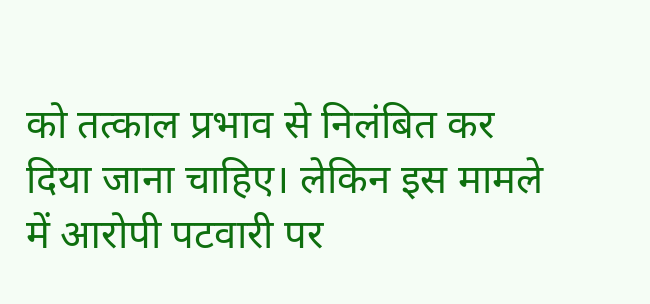को तत्काल प्रभाव से निलंबित कर दिया जाना चाहिए। लेकिन इस मामले में आरोपी पटवारी पर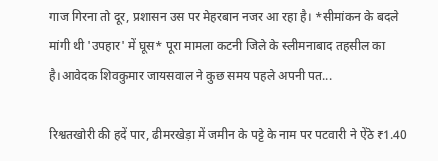गाज गिरना तो दूर, प्रशासन उस पर मेहरबान नजर आ रहा है। *सीमांकन के बदले मांगी थी 'उपहार' में घूस* पूरा मामला कटनी जिले के स्लीमनाबाद तहसील का है।आवेदक शिवकुमार जायसवाल ने कुछ समय पहले अपनी पत...

रिश्वतखोरी की हदें पार, ढीमरखेड़ा में जमीन के पट्टे के नाम पर पटवारी ने ऐंठे ₹1.40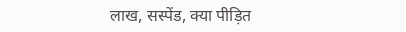लाख, सस्पेंड, क्या पीड़ित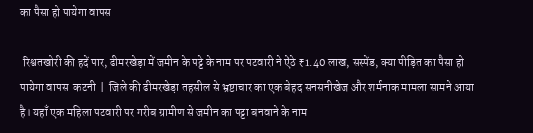का पैसा हो पायेगा वापस

 रिश्वतखोरी की हदें पार, ढीमरखेड़ा में जमीन के पट्टे के नाम पर पटवारी ने ऐंठे ₹1.40 लाख, सस्पेंड, क्या पीड़ित का पैसा हो पायेगा वापस  कटनी  |  जिले की ढीमरखेड़ा तहसील से भ्रष्टाचार का एक बेहद सनसनीखेज और शर्मनाक मामला सामने आया है। यहाँ एक महिला पटवारी पर गरीब ग्रामीण से जमीन का पट्टा बनवाने के नाम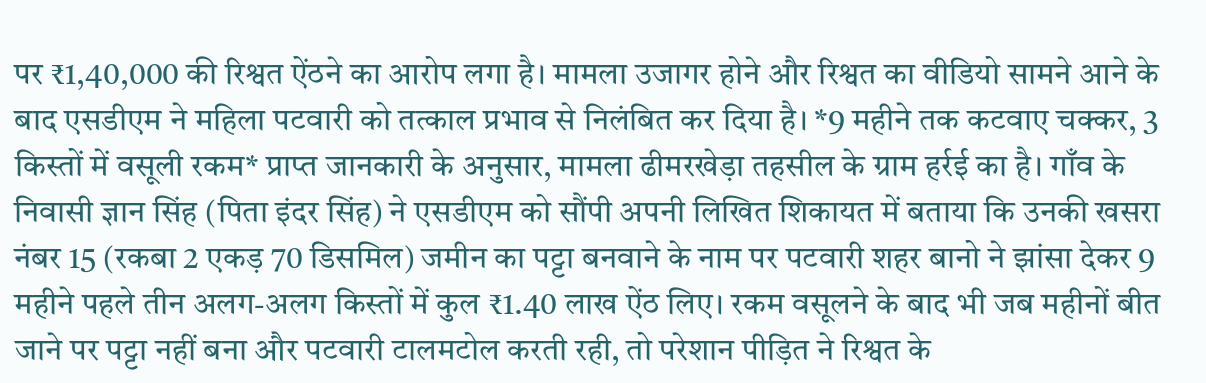पर ₹1,40,000 की रिश्वत ऐंठने का आरोप लगा है। मामला उजागर होने और रिश्वत का वीडियो सामने आने के बाद एसडीएम ने महिला पटवारी को तत्काल प्रभाव से निलंबित कर दिया है। *9 महीने तक कटवाए चक्कर, 3 किस्तों में वसूली रकम* प्राप्त जानकारी के अनुसार, मामला ढीमरखेड़ा तहसील के ग्राम हर्रई का है। गाँव के निवासी ज्ञान सिंह (पिता इंदर सिंह) ने एसडीएम को सौंपी अपनी लिखित शिकायत में बताया कि उनकी खसरा नंबर 15 (रकबा 2 एकड़ 70 डिसमिल) जमीन का पट्टा बनवाने के नाम पर पटवारी शहर बानो ने झांसा देकर 9 महीने पहले तीन अलग-अलग किस्तों में कुल ₹1.40 लाख ऐंठ लिए। रकम वसूलने के बाद भी जब महीनों बीत जाने पर पट्टा नहीं बना और पटवारी टालमटोल करती रही, तो परेशान पीड़ित ने रिश्वत के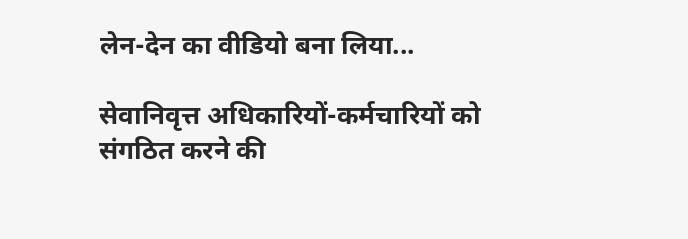लेन-देन का वीडियो बना लिया...

सेवानिवृत्त अधिकारियों-कर्मचारियों को संगठित करने की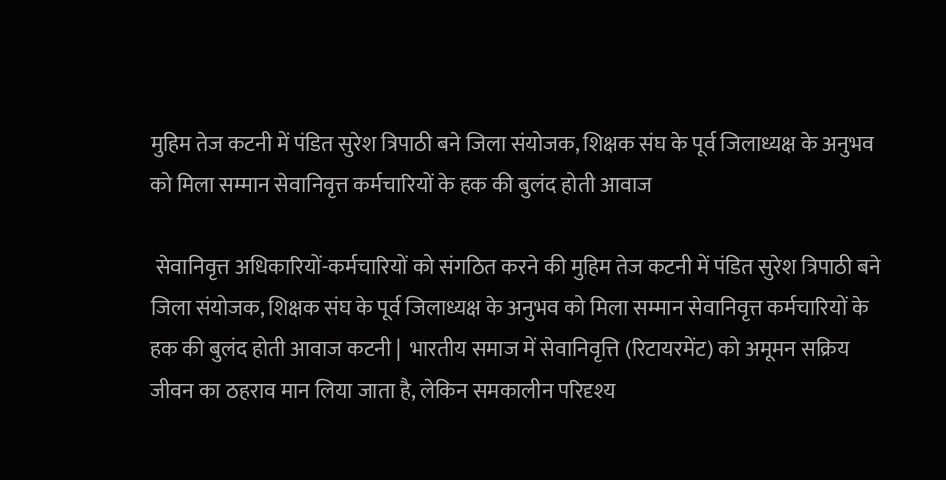मुहिम तेज कटनी में पंडित सुरेश त्रिपाठी बने जिला संयोजक, शिक्षक संघ के पूर्व जिलाध्यक्ष के अनुभव को मिला सम्मान सेवानिवृत्त कर्मचारियों के हक की बुलंद होती आवाज

 सेवानिवृत्त अधिकारियों-कर्मचारियों को संगठित करने की मुहिम तेज कटनी में पंडित सुरेश त्रिपाठी बने जिला संयोजक, शिक्षक संघ के पूर्व जिलाध्यक्ष के अनुभव को मिला सम्मान सेवानिवृत्त कर्मचारियों के हक की बुलंद होती आवाज कटनी |  भारतीय समाज में सेवानिवृत्ति (रिटायरमेंट) को अमूमन सक्रिय जीवन का ठहराव मान लिया जाता है, लेकिन समकालीन परिदृश्य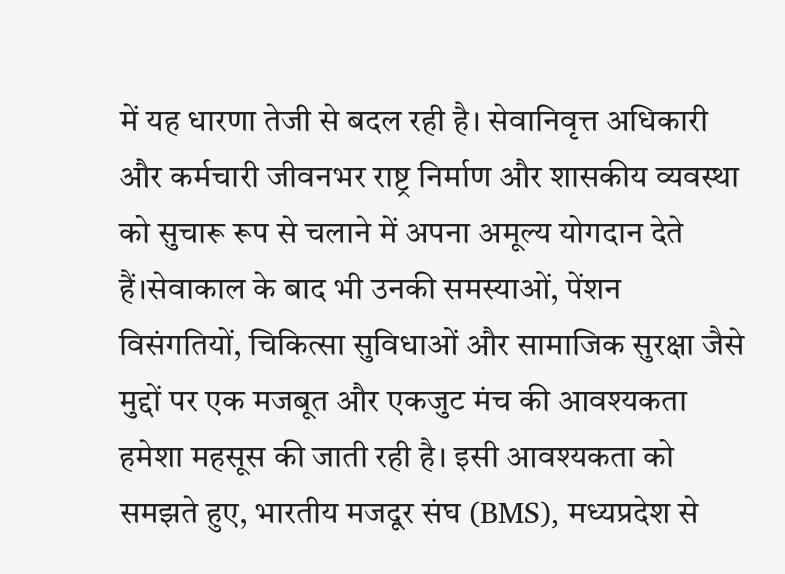में यह धारणा तेजी से बदल रही है। सेवानिवृत्त अधिकारी और कर्मचारी जीवनभर राष्ट्र निर्माण और शासकीय व्यवस्था को सुचारू रूप से चलाने में अपना अमूल्य योगदान देते हैं।सेवाकाल के बाद भी उनकी समस्याओं, पेंशन विसंगतियों, चिकित्सा सुविधाओं और सामाजिक सुरक्षा जैसे मुद्दों पर एक मजबूत और एकजुट मंच की आवश्यकता हमेशा महसूस की जाती रही है। इसी आवश्यकता को समझते हुए, भारतीय मजदूर संघ (BMS), मध्यप्रदेश से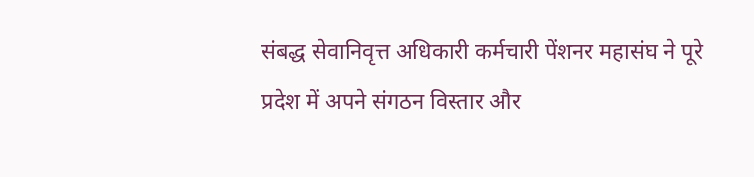संबद्ध सेवानिवृत्त अधिकारी कर्मचारी पेंशनर महासंघ ने पूरे प्रदेश में अपने संगठन विस्तार और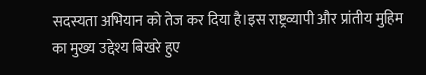सदस्यता अभियान को तेज कर दिया है।इस राष्ट्रव्यापी और प्रांतीय मुहिम का मुख्य उद्देश्य बिखरे हुए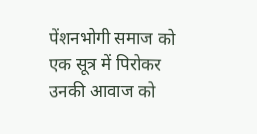पेंशनभोगी समाज को एक सूत्र में पिरोकर उनकी आवाज को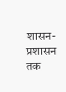शासन-प्रशासन तक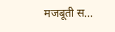मजबूती स...